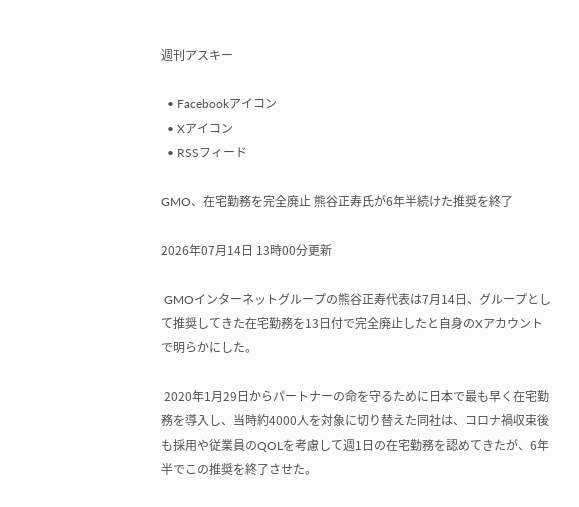週刊アスキー

  • Facebookアイコン
  • Xアイコン
  • RSSフィード

GMO、在宅勤務を完全廃止 熊谷正寿氏が6年半続けた推奨を終了

2026年07月14日 13時00分更新

 GMOインターネットグループの熊谷正寿代表は7月14日、グループとして推奨してきた在宅勤務を13日付で完全廃止したと自身のXアカウントで明らかにした。

 2020年1月29日からパートナーの命を守るために日本で最も早く在宅勤務を導入し、当時約4000人を対象に切り替えた同社は、コロナ禍収束後も採用や従業員のQOLを考慮して週1日の在宅勤務を認めてきたが、6年半でこの推奨を終了させた。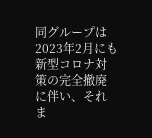同グループは2023年2月にも新型コロナ対策の完全撤廃に伴い、それま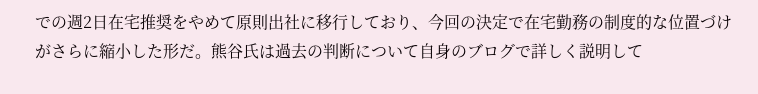での週2日在宅推奨をやめて原則出社に移行しており、今回の決定で在宅勤務の制度的な位置づけがさらに縮小した形だ。熊谷氏は過去の判断について自身のブログで詳しく説明して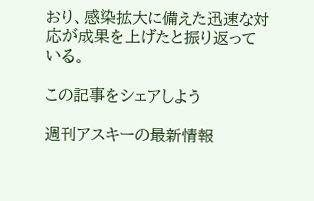おり、感染拡大に備えた迅速な対応が成果を上げたと振り返っている。

この記事をシェアしよう

週刊アスキーの最新情報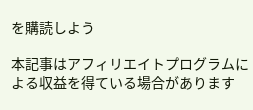を購読しよう

本記事はアフィリエイトプログラムによる収益を得ている場合があります